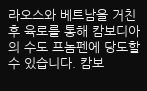라오스와 베트남을 거친 후 육로를 통해 캄보디아의 수도 프놈펜에 당도할 수 있습니다. 캄보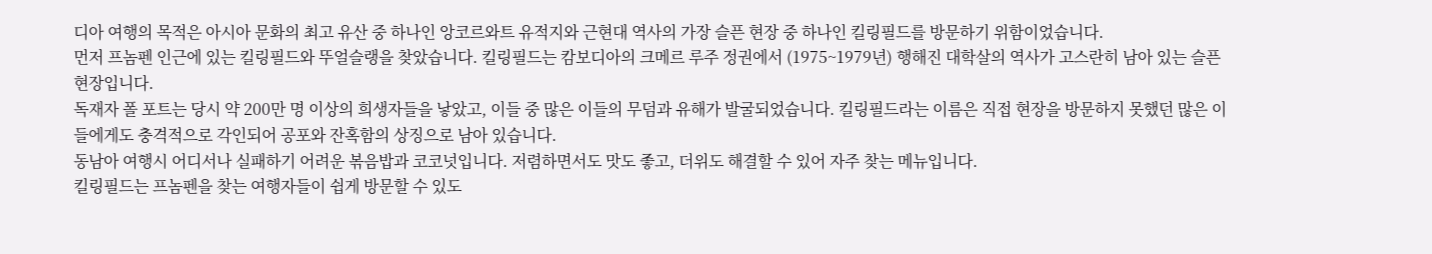디아 여행의 목적은 아시아 문화의 최고 유산 중 하나인 앙코르와트 유적지와 근현대 역사의 가장 슬픈 현장 중 하나인 킬링필드를 방문하기 위함이었습니다.
먼저 프놈펜 인근에 있는 킬링필드와 뚜얼슬랭을 찾았습니다. 킬링필드는 캄보디아의 크메르 루주 정권에서 (1975~1979년) 행해진 대학살의 역사가 고스란히 남아 있는 슬픈 현장입니다.
독재자 폴 포트는 당시 약 200만 명 이상의 희생자들을 낳았고, 이들 중 많은 이들의 무덤과 유해가 발굴되었습니다. 킬링필드라는 이름은 직접 현장을 방문하지 못했던 많은 이들에게도 충격적으로 각인되어 공포와 잔혹함의 상징으로 남아 있습니다.
동남아 여행시 어디서나 실패하기 어려운 볶음밥과 코코넛입니다. 저렴하면서도 맛도 좋고, 더위도 해결할 수 있어 자주 찾는 메뉴입니다.
킬링필드는 프놈펜을 찾는 여행자들이 쉽게 방문할 수 있도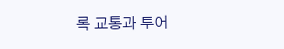록 교통과 투어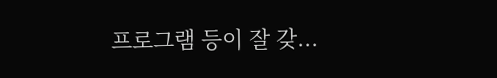프로그램 등이 잘 갖...